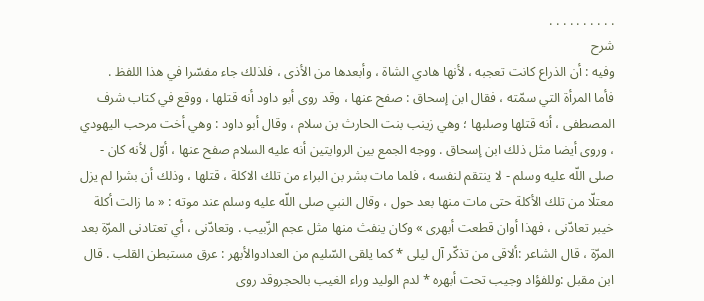. . . . . . . . . .
شرح
وفيه : أن الذراع كانت تعجبه ، لأنها هادي الشاة ، وأبعدها من الأذى ، فلذلك جاء مفسّرا في هذا اللفظ .
فأما المرأة التي سمّته ، فقال ابن إسحاق : صفح عنها ، وقد روى أبو داود أنه قتلها ، ووقع في كتاب شرف المصطفى ، أنه قتلها وصلبها ؛ وهي زينب بنت الحارث بن سلام ، وقال أبو داود : وهي أخت مرحب اليهودي ، وروى أيضا مثل ذلك ابن إسحاق . ووجه الجمع بين الروايتين أنه عليه السلام صفح عنها ، أوّل لأنه كان - صلى اللّه عليه وسلم - لا ينتقم لنفسه ، فلما مات بشر بن البراء من تلك الاكلة ، قتلها ، وذلك أن بشرا لم يزل معتلّا من تلك الأكلة حتى مات منها بعد حول ، وقال النبي صلى اللّه عليه وسلم عند موته : « ما زالت أكلة خيبر تعادّنى ، فهذا أوان قطعت أبهرى » وكان ينفث منها مثل عجم الزّبيب . وتعادّنى ، أي تعتادنى المرّة بعد المرّة ، قال الشاعر :ألاقى من تذكّر آل ليلى * كما يلقى السّليم من العدادوالأبهر : عرق مستبطن القلب . قال ابن مقبل :وللفؤاد وجيب تحت أبهره * لدم الوليد وراء الغيب بالحجروقد روى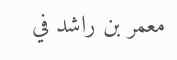معمر بن راشد في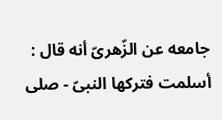جامعه عن الزّهرىّ أنه قال : أسلمت فتركها النبىّ - صلى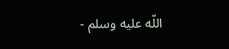اللّه عليه وسلم -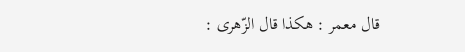قال معمر : هكذا قال الزّهرى :